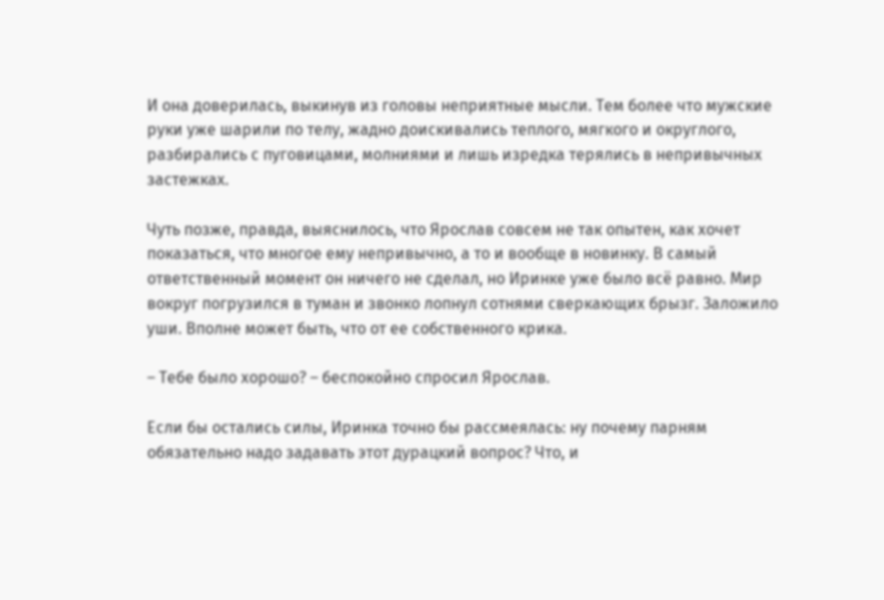И она доверилась, выкинув из головы неприятные мысли. Тем более что мужские руки уже шарили по телу, жадно доискивались теплого, мягкого и округлого, разбирались с пуговицами, молниями и лишь изредка терялись в непривычных застежках.

Чуть позже, правда, выяснилось, что Ярослав совсем не так опытен, как хочет показаться, что многое ему непривычно, а то и вообще в новинку. В самый ответственный момент он ничего не сделал, но Иринке уже было всё равно. Мир вокруг погрузился в туман и звонко лопнул сотнями сверкающих брызг. Заложило уши. Вполне может быть, что от ее собственного крика.

– Тебе было хорошо? – беспокойно спросил Ярослав.

Если бы остались силы, Иринка точно бы рассмеялась: ну почему парням обязательно надо задавать этот дурацкий вопрос? Что, и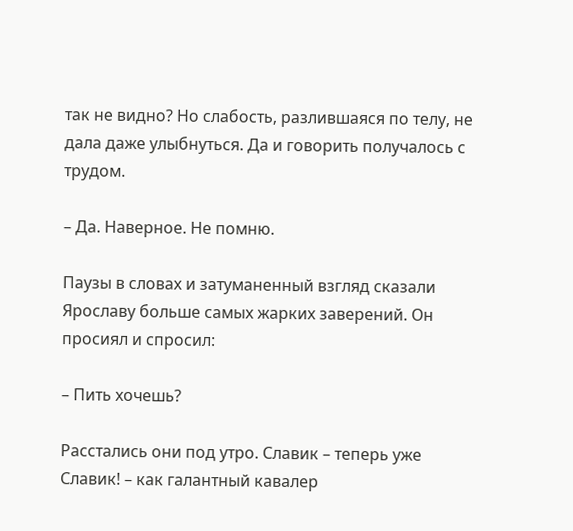так не видно? Но слабость, разлившаяся по телу, не дала даже улыбнуться. Да и говорить получалось с трудом.

– Да. Наверное. Не помню.

Паузы в словах и затуманенный взгляд сказали Ярославу больше самых жарких заверений. Он просиял и спросил:

– Пить хочешь?

Расстались они под утро. Славик – теперь уже Славик! – как галантный кавалер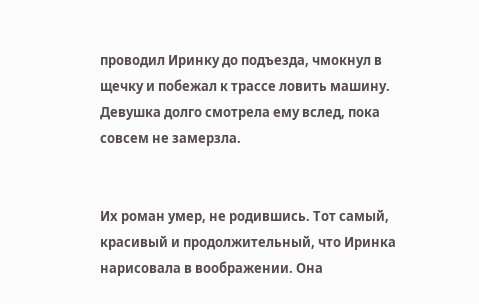проводил Иринку до подъезда, чмокнул в щечку и побежал к трассе ловить машину. Девушка долго смотрела ему вслед, пока совсем не замерзла.


Их роман умер, не родившись. Тот самый, красивый и продолжительный, что Иринка нарисовала в воображении. Она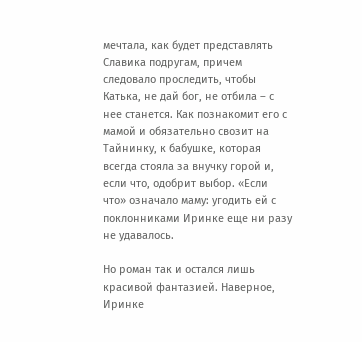мечтала, как будет представлять Славика подругам, причем следовало проследить, чтобы Катька, не дай бог, не отбила – с нее станется. Как познакомит его с мамой и обязательно свозит на Тайнинку, к бабушке, которая всегда стояла за внучку горой и, если что, одобрит выбор. «Если что» означало маму: угодить ей с поклонниками Иринке еще ни разу не удавалось.

Но роман так и остался лишь красивой фантазией. Наверное, Иринке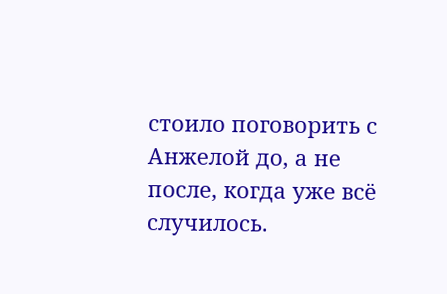стоило поговорить с Анжелой до, а не после, когда уже всё случилось.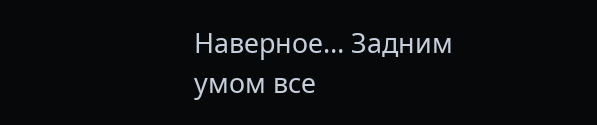Наверное… Задним умом все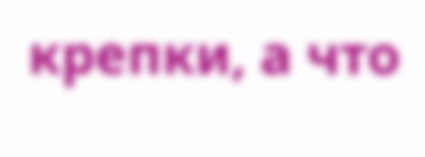крепки, а что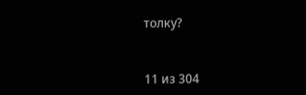толку?



11 из 304